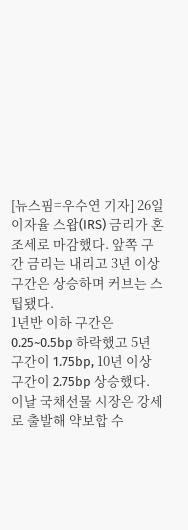[뉴스핌=우수연 기자] 26일 이자율 스왑(IRS) 금리가 혼조세로 마감했다. 앞쪽 구간 금리는 내리고 3년 이상 구간은 상승하며 커브는 스팁됐다.
1년반 이하 구간은 0.25~0.5bp 하락했고 5년 구간이 1.75bp, 10년 이상 구간이 2.75bp 상승했다.
이날 국채선물 시장은 강세로 출발해 약보합 수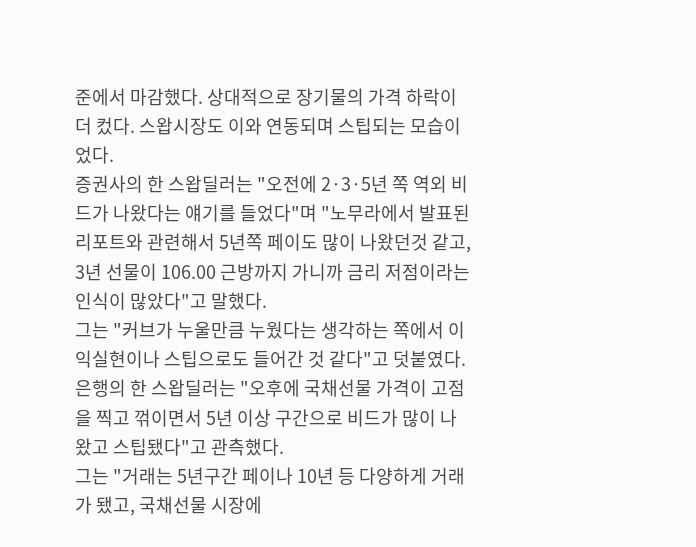준에서 마감했다. 상대적으로 장기물의 가격 하락이 더 컸다. 스왑시장도 이와 연동되며 스팁되는 모습이었다.
증권사의 한 스왑딜러는 "오전에 2·3·5년 쪽 역외 비드가 나왔다는 얘기를 들었다"며 "노무라에서 발표된 리포트와 관련해서 5년쪽 페이도 많이 나왔던것 같고, 3년 선물이 106.00 근방까지 가니까 금리 저점이라는 인식이 많았다"고 말했다.
그는 "커브가 누울만큼 누웠다는 생각하는 쪽에서 이익실현이나 스팁으로도 들어간 것 같다"고 덧붙였다.
은행의 한 스왑딜러는 "오후에 국채선물 가격이 고점을 찍고 꺾이면서 5년 이상 구간으로 비드가 많이 나왔고 스팁됐다"고 관측했다.
그는 "거래는 5년구간 페이나 10년 등 다양하게 거래가 됐고, 국채선물 시장에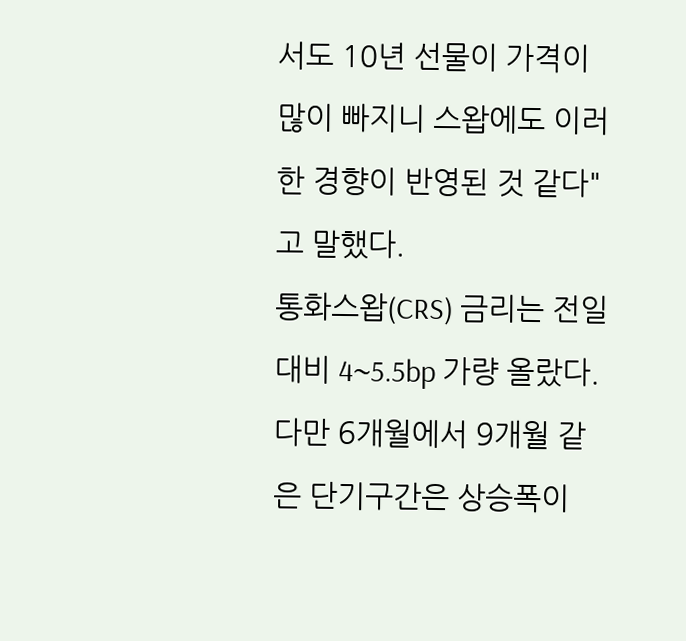서도 10년 선물이 가격이 많이 빠지니 스왑에도 이러한 경향이 반영된 것 같다"고 말했다.
통화스왑(CRS) 금리는 전일대비 4~5.5bp 가량 올랐다. 다만 6개월에서 9개월 같은 단기구간은 상승폭이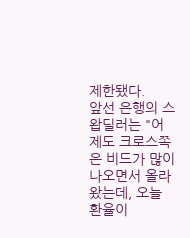제한됐다.
앞선 은행의 스왑딜러는 "어제도 크로스쪽은 비드가 많이 나오면서 올라왔는데, 오늘 환율이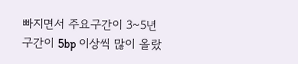빠지면서 주요구간이 3~5년 구간이 5bp 이상씩 많이 올랐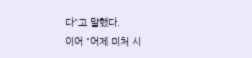다"고 말했다.
이어 "어제 미처 시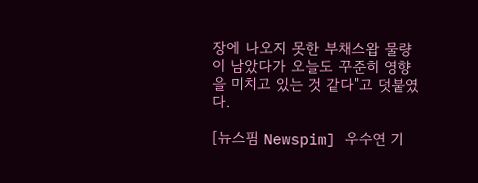장에 나오지 못한 부채스왑 물량이 남았다가 오늘도 꾸준히 영향을 미치고 있는 것 같다"고 덧붙였다.

[뉴스핌 Newspim] 우수연 기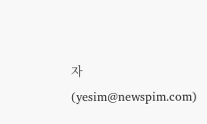자 (yesim@newspim.com)